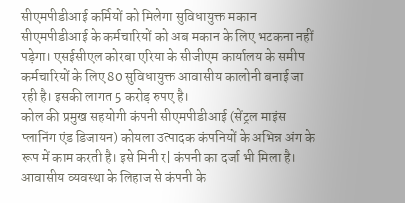सीएमपीडीआई कर्मियों को मिलेगा सुविधायुक्त मकान
सीएमपीडीआई के कर्मचारियों को अब मकान के लिए भटकना नहीं पड़ेगा। एसईसीएल कोरबा एरिया के सीजीएम कार्यालय के समीप कर्मचारियों के लिए 80 सुविधायुक्त आवासीय कालोनी बनाई जा रही है। इसकी लागत 5 करोड़ रुपए है।
कोल की प्रमुख सहयोगी कंपनी सीएमपीडीआई (सेंट्रल माइंस प्लानिंग एंड डिजायन) कोयला उत्पादक कंपनियों के अभिन्न अंग के रूप में काम करती है। इसे मिनी र| कंपनी का दर्जा भी मिला है। आवासीय व्यवस्था के लिहाज से कंपनी के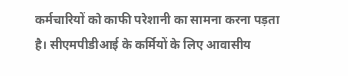कर्मचारियों को काफी परेशानी का सामना करना पड़ता है। सीएमपीडीआई के कर्मियों के लिए आवासीय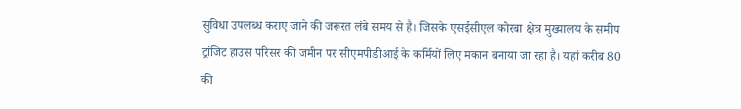सुविधा उपलब्ध कराए जाने की जरूरत लंबे समय से है। जिसके एसईसीएल कोरबा क्षेत्र मुख्यालय के समीप ट्रांजिट हाउस परिसर की जमीन पर सीएमपीडीआई के कर्मियों लिए मकान बनाया जा रहा है। यहां करीब 80 की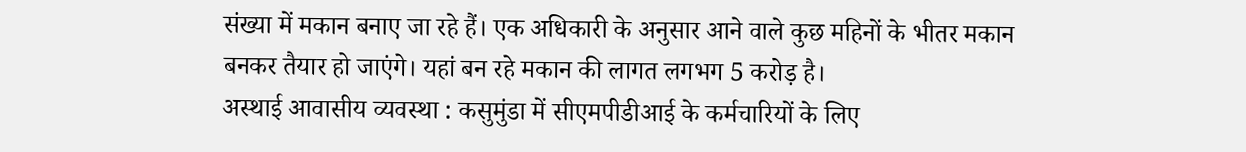संख्या में मकान बनाए जा रहे हैं। एक अधिकारी के अनुसार आने वाले कुछ महिनों के भीतर मकान बनकर तैयार हो जाएंगे। यहां बन रहे मकान की लागत लगभग 5 करोड़ है।
अस्थाई आवासीय व्यवस्था : कसुमुंडा में सीएमपीडीआई के कर्मचारियों के लिए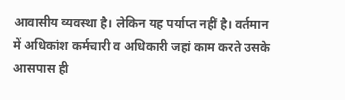आवासीय व्यवस्था है। लेकिन यह पर्याप्त नहीं है। वर्तमान में अधिकांश कर्मचारी व अधिकारी जहां काम करते उसके आसपास ही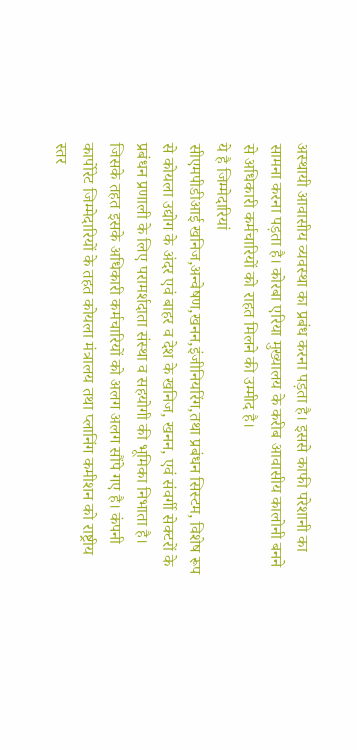अस्थायी आवासीय व्यवस्था का प्रबंध करना पड़ता है। इससे काफी परेशानी का सामना करना पड़ता है। कोरबा एरिया मुख्यालय के करीब आवासीय कालोनी बनने से अधिकारी कर्मचारियों को राहत मिलने की उम्मीद है।
ये है जिम्मेदारियां
सीएमपीडीआई खनिज,अन्वेषण,खनन,इंजीनियरिंग,तथा प्रबंधन सिस्टम, विशेष रूप से कोयला उद्योग के अंदर एवं बाहर व देश के खनिज, खनन, एवं संवर्गी सेक्टरों के प्रबंधन प्रणाली के लिए परामर्शदाता संस्था व सहयोगी की भूमिका निभाता है। जिसके तहत इसके अधिकारी कर्मचारियों को अलग अलग सौंपे गए है। कंपनी कार्पोरेट जिम्मेदारियों के तहत कोयला मंत्रालय तथा प्लानिंग कमीशन को राष्ट्रीय स्तर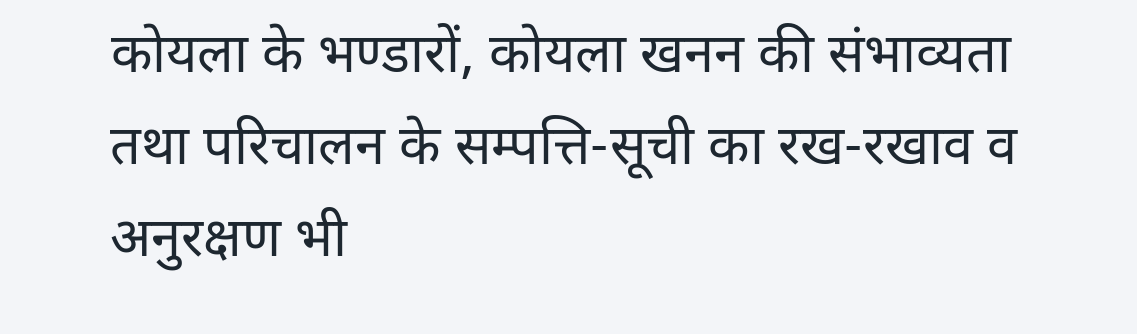कोयला के भण्डारों, कोयला खनन की संभाव्यता तथा परिचालन के सम्पत्ति-सूची का रख-रखाव व अनुरक्षण भी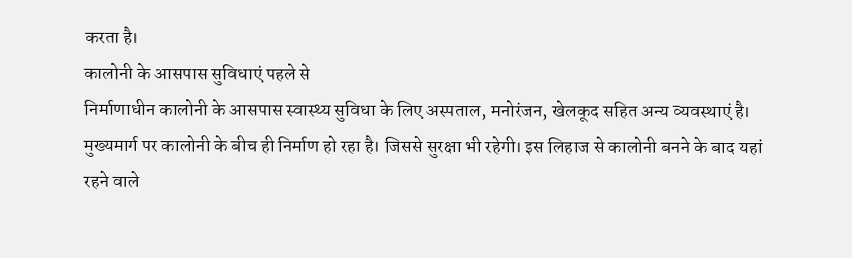करता है।
कालोनी के आसपास सुविधाएं पहले से
निर्माणाधीन कालोनी के आसपास स्वास्थ्य सुविधा के लिए अस्पताल, मनोरंजन, खेलकूद सहित अन्य व्यवस्थाएं है। मुख्यमार्ग पर कालोनी के बीच ही निर्माण हो रहा है। जिससे सुरक्षा भी रहेगी। इस लिहाज से कालोनी बनने के बाद यहां रहने वाले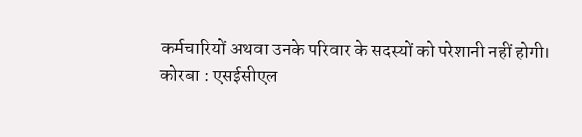कर्मचारियों अथवा उनके परिवार के सदस्यों को परेशानी नहीं होगी।
कोरबा : एसईसीएल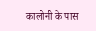कालोनी के पास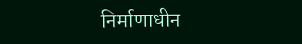निर्माणाधीन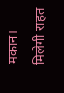मकान।
मिलेगी राहत